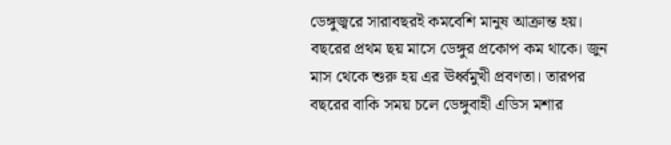ডেঙ্গুজ্বরে সারাবছরই কমবেশি মানুষ আক্রান্ত হয়। বছরের প্রথম ছয় মাসে ডেঙ্গুর প্রকোপ কম থাকে। জুন মাস থেকে শুরু হয় এর ঊর্ধ্বমুখী প্রবণতা। তারপর বছরের বাকি সময় চলে ডেঙ্গুবাহী এডিস মশার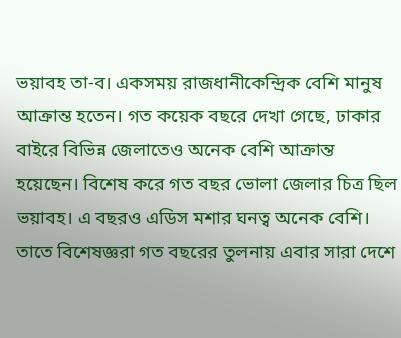ভয়াবহ তা-ব। একসময় রাজধানীকেন্দ্রিক বেশি মানুষ আক্রান্ত হতেন। গত কয়েক বছরে দেখা গেছে, ঢাকার বাইরে বিভিন্ন জেলাতেও অনেক বেশি আক্রান্ত হয়েছেন। বিশেষ করে গত বছর ভোলা জেলার চিত্র ছিল ভয়াবহ। এ বছরও এডিস মশার ঘনত্ব অনেক বেশি। তাতে বিশেষজ্ঞরা গত বছরের তুলনায় এবার সারা দেশে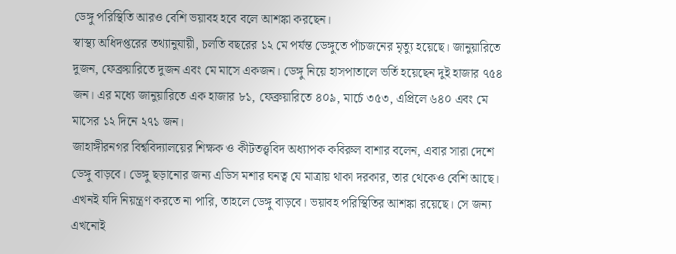ডেঙ্গু পরিস্থিতি আরও বেশি ভয়াবহ হবে বলে আশঙ্কা করছেন।
স্বাস্থ্য অধিদপ্তরের তথ্যানুযায়ী, চলতি বছরের ১২ মে পর্যন্ত ডেঙ্গুতে পাঁচজনের মৃত্যু হয়েছে। জানুয়ারিতে দুজন, ফেব্রুয়ারিতে দুজন এবং মে মাসে একজন। ডেঙ্গু নিয়ে হাসপাতালে ভর্তি হয়েছেন দুই হাজার ৭৫৪ জন। এর মধ্যে জানুয়ারিতে এক হাজার ৮১, ফেব্রুয়ারিতে ৪০৯, মার্চে ৩৫৩, এপ্রিলে ৬৪০ এবং মে মাসের ১২ দিনে ২৭১ জন।
জাহাঙ্গীরনগর বিশ্ববিদ্যালয়ের শিক্ষক ও কীটতত্ত্ববিদ অধ্যাপক কবিরুল বাশার বলেন, এবার সারা দেশে ডেঙ্গু বাড়বে। ডেঙ্গু ছড়ানোর জন্য এডিস মশার ঘনত্ব যে মাত্রায় থাকা দরকার, তার থেকেও বেশি আছে। এখনই যদি নিয়ন্ত্রণ করতে না পারি, তাহলে ডেঙ্গু বাড়বে। ভয়াবহ পরিস্থিতির আশঙ্কা রয়েছে। সে জন্য এখনোই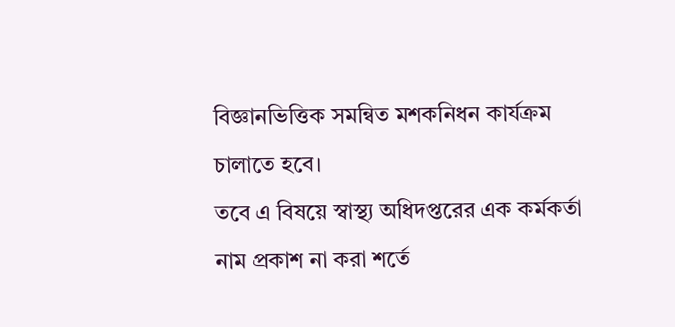বিজ্ঞানভিত্তিক সমন্বিত মশকনিধন কার্যক্রম চালাতে হবে।
তবে এ বিষয়ে স্বাস্থ্য অধিদপ্তরের এক কর্মকর্তা নাম প্রকাশ না করা শর্তে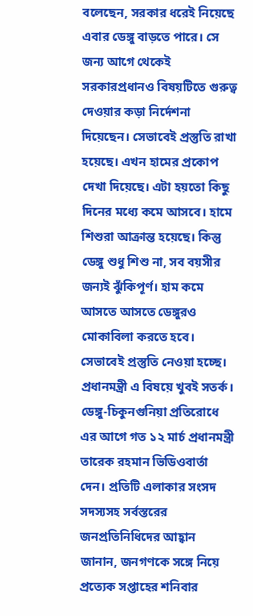বলেছেন, সরকার ধরেই নিয়েছে এবার ডেঙ্গু বাড়তে পারে। সে জন্য আগে থেকেই সরকারপ্রধানও বিষয়টিতে গুরুত্ব দেওয়ার কড়া নির্দেশনা দিয়েছেন। সেভাবেই প্রস্তুতি রাখা হয়েছে। এখন হামের প্রকোপ দেখা দিয়েছে। এটা হয়তো কিছু দিনের মধ্যে কমে আসবে। হামে শিশুরা আক্রান্ত হয়েছে। কিন্তু ডেঙ্গু শুধু শিশু না, সব বয়সীর জন্যই ঝুঁকিপূর্ণ। হাম কমে আসতে আসতে ডেঙ্গুরও মোকাবিলা করতে হবে। সেভাবেই প্রস্তুতি নেওয়া হচ্ছে। প্রধানমন্ত্রী এ বিষয়ে খুবই সতর্ক।
ডেঙ্গু-চিকুনগুনিয়া প্রতিরোধে এর আগে গত ১২ মার্চ প্রধানমন্ত্রী তারেক রহমান ভিডিওবার্তা দেন। প্রতিটি এলাকার সংসদ সদস্যসহ সর্বস্তরের জনপ্রতিনিধিদের আহ্বান জানান, জনগণকে সঙ্গে নিয়ে প্রত্যেক সপ্তাহের শনিবার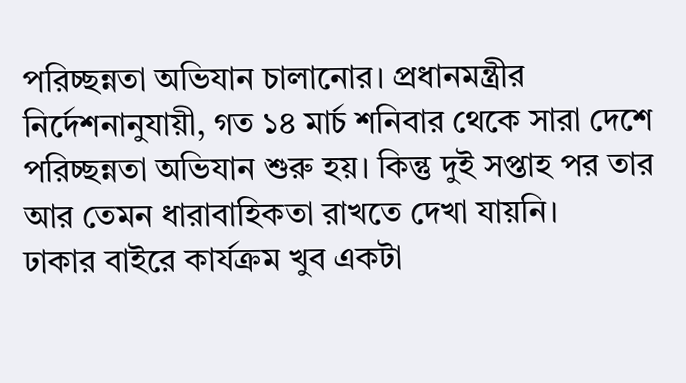পরিচ্ছন্নতা অভিযান চালানোর। প্রধানমন্ত্রীর নির্দেশনানুযায়ী, গত ১৪ মার্চ শনিবার থেকে সারা দেশে পরিচ্ছন্নতা অভিযান শুরু হয়। কিন্তু দুই সপ্তাহ পর তার আর তেমন ধারাবাহিকতা রাখতে দেখা যায়নি।
ঢাকার বাইরে কার্যক্রম খুব একটা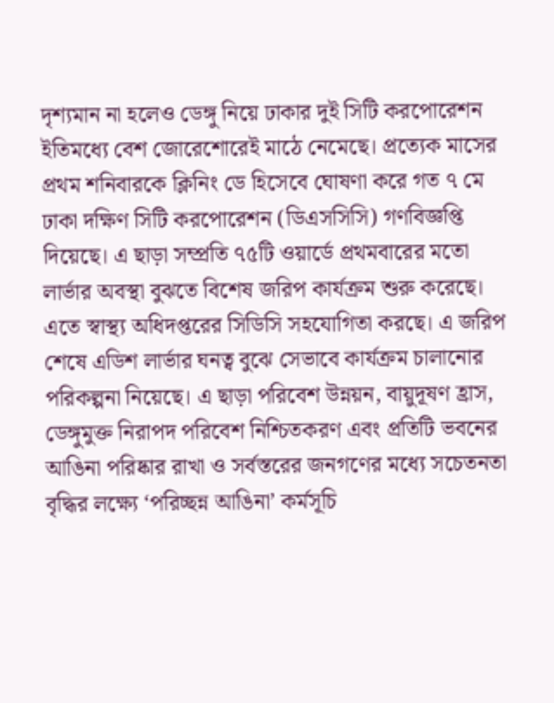দৃশ্যমান না হলেও ডেঙ্গু নিয়ে ঢাকার দুই সিটি করপোরেশন ইতিমধ্যে বেশ জোরেশোরেই মাঠে নেমেছে। প্রত্যেক মাসের প্রথম শনিবারকে ক্লিনিং ডে হিসেবে ঘোষণা করে গত ৭ মে ঢাকা দক্ষিণ সিটি করপোরেশন (ডিএসসিসি) গণবিজ্ঞপ্তি দিয়েছে। এ ছাড়া সম্প্রতি ৭৫টি ওয়ার্ডে প্রথমবারের মতো লার্ভার অবস্থা বুঝতে বিশেষ জরিপ কার্যক্রম শুরু করেছে। এতে স্বাস্থ্য অধিদপ্তরের সিডিসি সহযোগিতা করছে। এ জরিপ শেষে এডিশ লার্ভার ঘনত্ব বুঝে সেভাবে কার্যক্রম চালানোর পরিকল্পনা নিয়েছে। এ ছাড়া পরিবেশ উন্নয়ন, বায়ুদূষণ হ্রাস, ডেঙ্গুমুক্ত নিরাপদ পরিবেশ নিশ্চিতকরণ এবং প্রতিটি ভবনের আঙিনা পরিষ্কার রাখা ও সর্বস্তরের জনগণের মধ্যে সচেতনতা বৃদ্ধির লক্ষ্যে ‘পরিচ্ছন্ন আঙিনা’ কর্মসূচি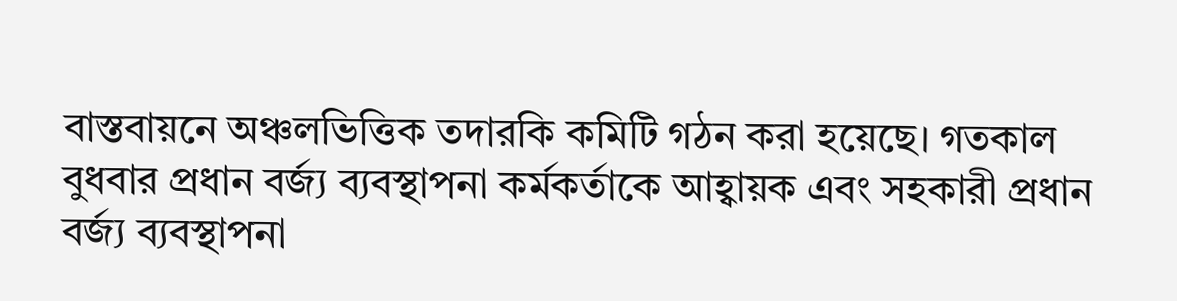বাস্তবায়নে অঞ্চলভিত্তিক তদারকি কমিটি গঠন করা হয়েছে। গতকাল বুধবার প্রধান বর্জ্য ব্যবস্থাপনা কর্মকর্তাকে আহ্বায়ক এবং সহকারী প্রধান বর্জ্য ব্যবস্থাপনা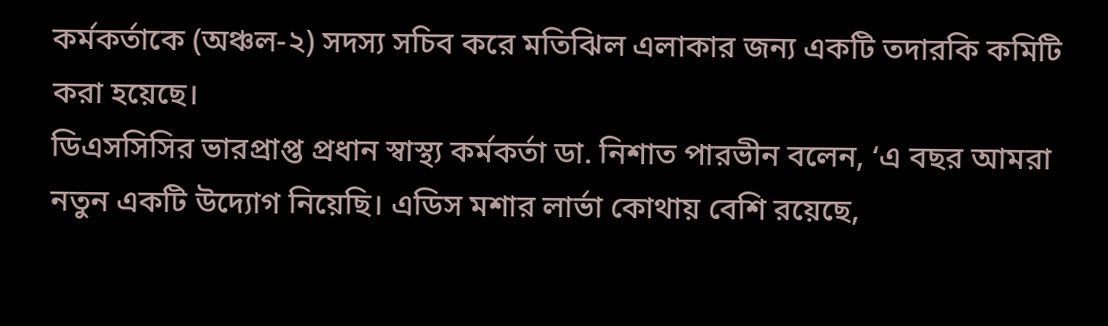কর্মকর্তাকে (অঞ্চল-২) সদস্য সচিব করে মতিঝিল এলাকার জন্য একটি তদারকি কমিটি করা হয়েছে।
ডিএসসিসির ভারপ্রাপ্ত প্রধান স্বাস্থ্য কর্মকর্তা ডা. নিশাত পারভীন বলেন, ‘এ বছর আমরা নতুন একটি উদ্যোগ নিয়েছি। এডিস মশার লার্ভা কোথায় বেশি রয়েছে,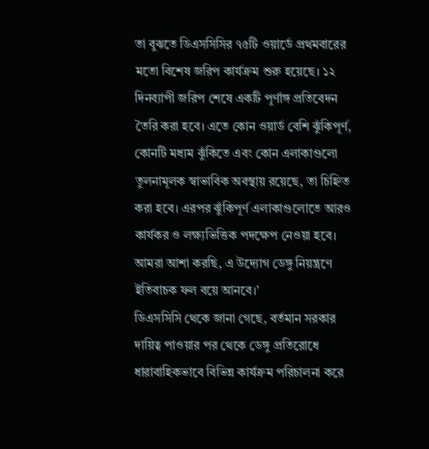তা বুঝতে ডিএসসিসির ৭৫টি ওয়ার্ডে প্রথমবারের মতো বিশেষ জরিপ কার্যক্রম শুরু হয়েছে। ১২ দিনব্যাপী জরিপ শেষে একটি পূর্ণাঙ্গ প্রতিবেদন তৈরি করা হবে। এতে কোন ওয়ার্ড বেশি ঝুঁকিপূর্ণ, কোনটি মধ্যম ঝুঁকিতে এবং কোন এলাকাগুলো তুলনামূলক স্বাভাবিক অবস্থায় রয়েছে, তা চিহ্নিত করা হবে। এরপর ঝুঁকিপূর্ণ এলাকাগুলোতে আরও কার্যকর ও লক্ষ্যভিত্তিক পদক্ষেপ নেওয়া হবে। আমরা আশা করছি, এ উদ্যোগ ডেঙ্গু নিয়ন্ত্রণে ইতিবাচক ফল বয়ে আনবে।’
ডিএসসিসি থেকে জানা গেছে, বর্তমান সরকার দায়িত্ব পাওয়ার পর থেকে ডেঙ্গু প্রতিরোধে ধারাবাহিকভাবে বিভিন্ন কার্যক্রম পরিচালনা করে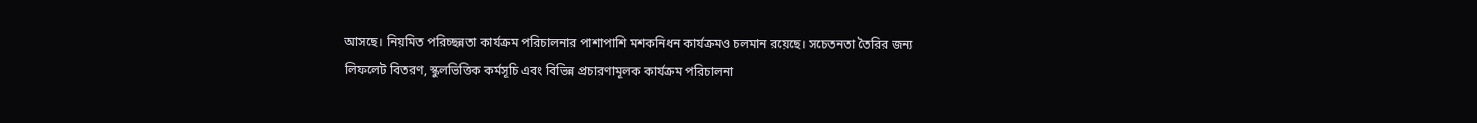আসছে। নিয়মিত পরিচ্ছন্নতা কার্যক্রম পরিচালনার পাশাপাশি মশকনিধন কার্যক্রমও চলমান রয়েছে। সচেতনতা তৈরির জন্য লিফলেট বিতরণ, স্কুলভিত্তিক কর্মসূচি এবং বিভিন্ন প্রচারণামূলক কার্যক্রম পরিচালনা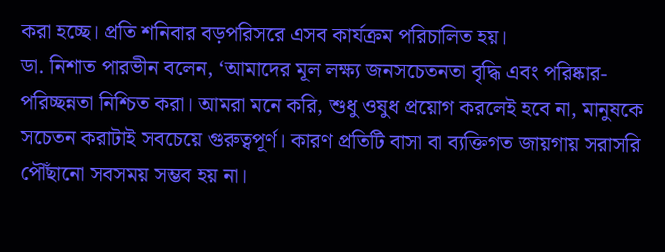করা হচ্ছে। প্রতি শনিবার বড়পরিসরে এসব কার্যক্রম পরিচালিত হয়।
ডা. নিশাত পারভীন বলেন, ‘আমাদের মূল লক্ষ্য জনসচেতনতা বৃদ্ধি এবং পরিষ্কার-পরিচ্ছন্নতা নিশ্চিত করা। আমরা মনে করি, শুধু ওষুধ প্রয়োগ করলেই হবে না, মানুষকে সচেতন করাটাই সবচেয়ে গুরুত্বপূর্ণ। কারণ প্রতিটি বাসা বা ব্যক্তিগত জায়গায় সরাসরি পৌঁছানো সবসময় সম্ভব হয় না।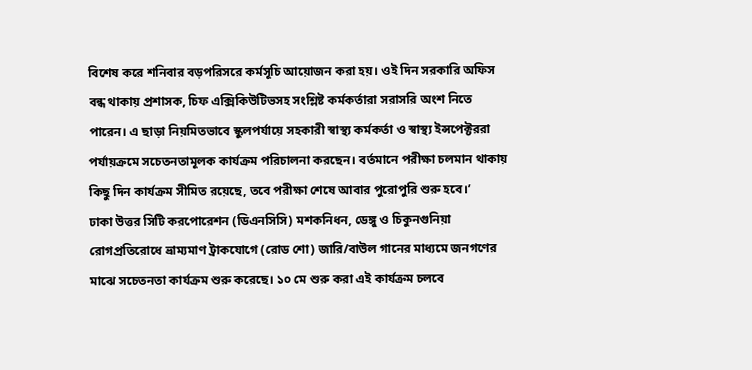বিশেষ করে শনিবার বড়পরিসরে কর্মসূচি আয়োজন করা হয়। ওই দিন সরকারি অফিস বন্ধ থাকায় প্রশাসক, চিফ এক্সিকিউটিভসহ সংশ্লিষ্ট কর্মকর্তারা সরাসরি অংশ নিতে পারেন। এ ছাড়া নিয়মিতভাবে স্কুলপর্যায়ে সহকারী স্বাস্থ্য কর্মকর্তা ও স্বাস্থ্য ইন্সপেক্টররা পর্যায়ক্রমে সচেতনতামূলক কার্যক্রম পরিচালনা করছেন। বর্তমানে পরীক্ষা চলমান থাকায় কিছু দিন কার্যক্রম সীমিত রয়েছে, তবে পরীক্ষা শেষে আবার পুরোপুরি শুরু হবে।’
ঢাকা উত্তর সিটি করপোরেশন (ডিএনসিসি) মশকনিধন, ডেঙ্গু ও চিকুনগুনিয়া রোগপ্রতিরোধে ভ্রাম্যমাণ ট্রাকযোগে (রোড শো) জারি/বাউল গানের মাধ্যমে জনগণের মাঝে সচেতনতা কার্যক্রম শুরু করেছে। ১০ মে শুরু করা এই কার্যক্রম চলবে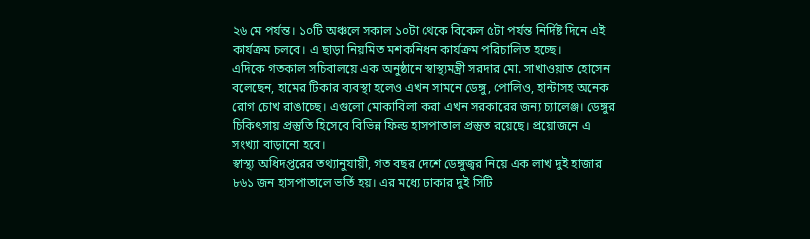২৬ মে পর্যন্ত। ১০টি অঞ্চলে সকাল ১০টা থেকে বিকেল ৫টা পর্যন্ত নির্দিষ্ট দিনে এই কার্যক্রম চলবে। এ ছাড়া নিয়মিত মশকনিধন কার্যক্রম পরিচালিত হচ্ছে।
এদিকে গতকাল সচিবালয়ে এক অনুষ্ঠানে স্বাস্থ্যমন্ত্রী সরদার মো. সাখাওয়াত হোসেন বলেছেন, হামের টিকার ব্যবস্থা হলেও এখন সামনে ডেঙ্গু, পোলিও, হান্টাসহ অনেক রোগ চোখ রাঙাচ্ছে। এগুলো মোকাবিলা করা এখন সরকারের জন্য চ্যালেঞ্জ। ডেঙ্গুর চিকিৎসায় প্রস্তুতি হিসেবে বিভিন্ন ফিল্ড হাসপাতাল প্রস্তুত রয়েছে। প্রয়োজনে এ সংখ্যা বাড়ানো হবে।
স্বাস্থ্য অধিদপ্তরের তথ্যানুযায়ী, গত বছর দেশে ডেঙ্গুজ্বর নিয়ে এক লাখ দুই হাজার ৮৬১ জন হাসপাতালে ভর্তি হয়। এর মধ্যে ঢাকার দুই সিটি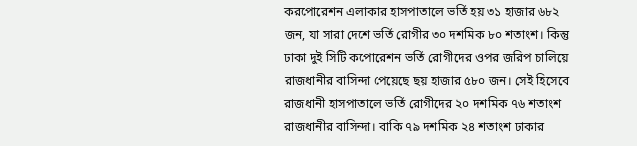করপোরেশন এলাকার হাসপাতালে ভর্তি হয় ৩১ হাজার ৬৮২ জন, যা সারা দেশে ভর্তি রোগীর ৩০ দশমিক ৮০ শতাংশ। কিন্তু ঢাকা দুই সিটি কপোরেশন ভর্তি রোগীদের ওপর জরিপ চালিয়ে রাজধানীর বাসিন্দা পেয়েছে ছয় হাজার ৫৮০ জন। সেই হিসেবে রাজধানী হাসপাতালে ভর্তি রোগীদের ২০ দশমিক ৭৬ শতাংশ রাজধানীর বাসিন্দা। বাকি ৭৯ দশমিক ২৪ শতাংশ ঢাকার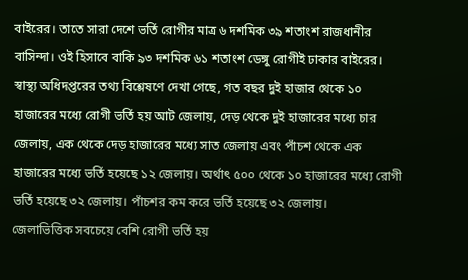বাইরের। তাতে সারা দেশে ভর্তি রোগীর মাত্র ৬ দশমিক ৩৯ শতাংশ রাজধানীর বাসিন্দা। ওই হিসাবে বাকি ৯৩ দশমিক ৬১ শতাংশ ডেঙ্গু রোগীই ঢাকার বাইরের।
স্বাস্থ্য অধিদপ্তরের তথ্য বিশ্লেষণে দেখা গেছে, গত বছর দুই হাজার থেকে ১০ হাজারের মধ্যে রোগী ভর্তি হয় আট জেলায়, দেড় থেকে দুই হাজারের মধ্যে চার জেলায়, এক থেকে দেড় হাজারের মধ্যে সাত জেলায় এবং পাঁচশ থেকে এক হাজারের মধ্যে ভর্তি হয়েছে ১২ জেলায়। অর্থাৎ ৫০০ থেকে ১০ হাজারের মধ্যে রোগী ভর্তি হয়েছে ৩২ জেলায়। পাঁচশর কম করে ভর্তি হয়েছে ৩২ জেলায়।
জেলাভিত্তিক সবচেয়ে বেশি রোগী ভর্তি হয়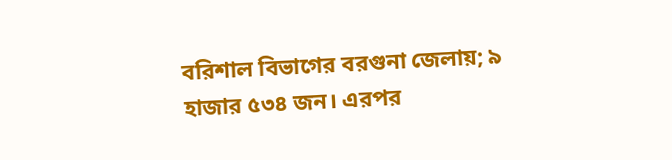বরিশাল বিভাগের বরগুনা জেলায়; ৯ হাজার ৫৩৪ জন। এরপর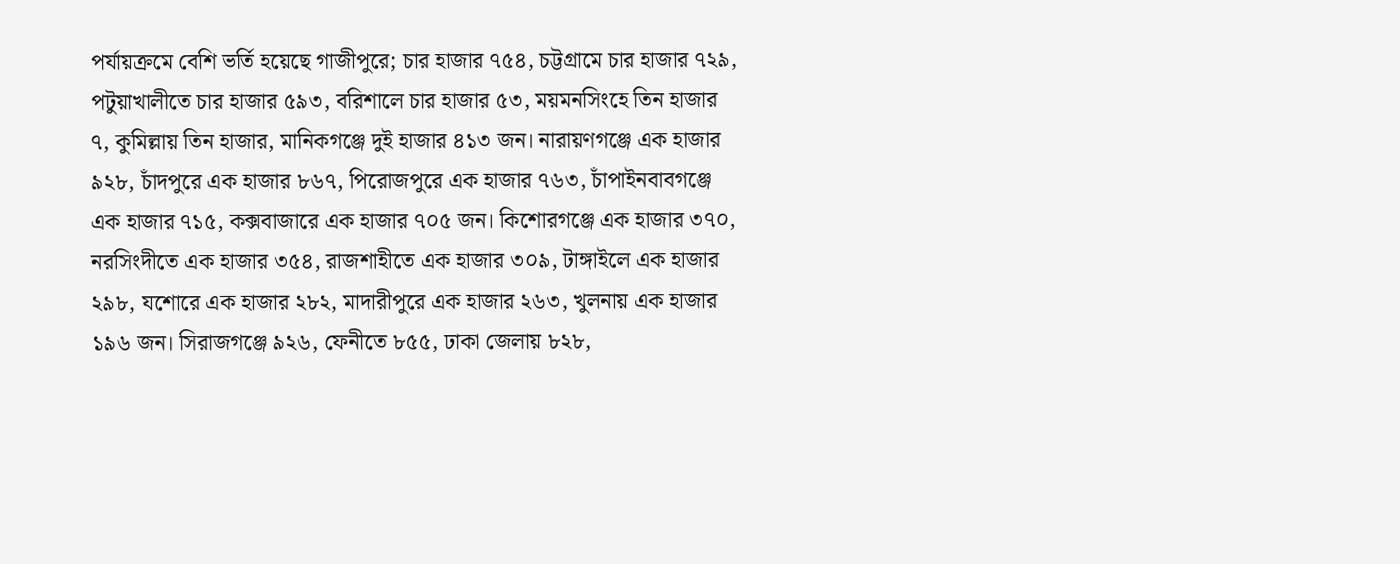পর্যায়ক্রমে বেশি ভর্তি হয়েছে গাজীপুরে; চার হাজার ৭৫৪, চট্টগ্রামে চার হাজার ৭২৯, পটুয়াখালীতে চার হাজার ৫৯৩, বরিশালে চার হাজার ৫৩, ময়মনসিংহে তিন হাজার ৭, কুমিল্লায় তিন হাজার, মানিকগঞ্জে দুই হাজার ৪১৩ জন। নারায়ণগঞ্জে এক হাজার ৯২৮, চাঁদপুরে এক হাজার ৮৬৭, পিরোজপুরে এক হাজার ৭৬৩, চাঁপাইনবাবগঞ্জে এক হাজার ৭১৫, কক্সবাজারে এক হাজার ৭০৫ জন। কিশোরগঞ্জে এক হাজার ৩৭০, নরসিংদীতে এক হাজার ৩৫৪, রাজশাহীতে এক হাজার ৩০৯, টাঙ্গাইলে এক হাজার ২৯৮, যশোরে এক হাজার ২৮২, মাদারীপুরে এক হাজার ২৬৩, খুলনায় এক হাজার ১৯৬ জন। সিরাজগঞ্জে ৯২৬, ফেনীতে ৮৫৫, ঢাকা জেলায় ৮২৮,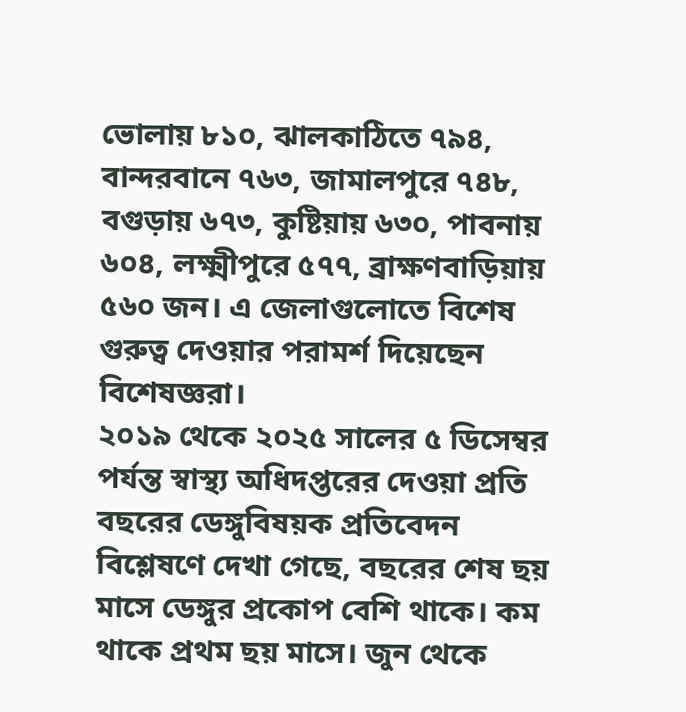ভোলায় ৮১০, ঝালকাঠিতে ৭৯৪, বান্দরবানে ৭৬৩, জামালপুরে ৭৪৮, বগুড়ায় ৬৭৩, কুষ্টিয়ায় ৬৩০, পাবনায় ৬০৪, লক্ষ্মীপুরে ৫৭৭, ব্রাক্ষণবাড়িয়ায় ৫৬০ জন। এ জেলাগুলোতে বিশেষ গুরুত্ব দেওয়ার পরামর্শ দিয়েছেন বিশেষজ্ঞরা।
২০১৯ থেকে ২০২৫ সালের ৫ ডিসেম্বর পর্যন্ত স্বাস্থ্য অধিদপ্তরের দেওয়া প্রতি বছরের ডেঙ্গুবিষয়ক প্রতিবেদন বিশ্লেষণে দেখা গেছে, বছরের শেষ ছয় মাসে ডেঙ্গুর প্রকোপ বেশি থাকে। কম থাকে প্রথম ছয় মাসে। জুন থেকে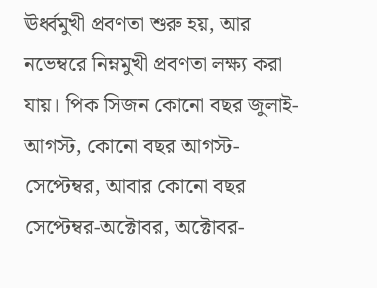ঊর্ধ্বমুখী প্রবণতা শুরু হয়, আর নভেম্বরে নিম্নমুখী প্রবণতা লক্ষ্য করা যায়। পিক সিজন কোনো বছর জুলাই-আগস্ট, কোনো বছর আগস্ট-সেপ্টেম্বর, আবার কোনো বছর সেপ্টেম্বর-অক্টোবর, অক্টোবর-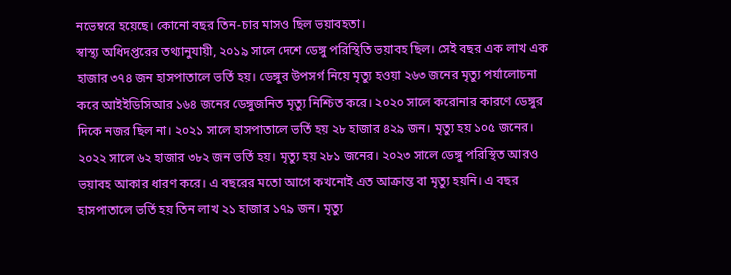নভেম্বরে হয়েছে। কোনো বছর তিন-চার মাসও ছিল ভয়াবহতা।
স্বাস্থ্য অধিদপ্তরের তথ্যানুযায়ী, ২০১৯ সালে দেশে ডেঙ্গু পরিস্থিতি ভয়াবহ ছিল। সেই বছর এক লাখ এক হাজার ৩৭৪ জন হাসপাতালে ভর্তি হয়। ডেঙ্গুর উপসর্গ নিয়ে মৃত্যু হওয়া ২৬৩ জনের মৃত্যু পর্যালোচনা করে আইইডিসিআর ১৬৪ জনের ডেঙ্গুজনিত মৃত্যু নিশ্চিত করে। ২০২০ সালে করোনার কারণে ডেঙ্গুর দিকে নজর ছিল না। ২০২১ সালে হাসপাতালে ভর্তি হয় ২৮ হাজার ৪২৯ জন। মৃত্যু হয় ১০৫ জনের। ২০২২ সালে ৬২ হাজার ৩৮২ জন ভর্তি হয়। মৃত্যু হয় ২৮১ জনের। ২০২৩ সালে ডেঙ্গু পরিস্থিত আরও ভয়াবহ আকার ধারণ করে। এ বছরের মতো আগে কখনোই এত আক্রান্ত বা মৃত্যু হয়নি। এ বছর হাসপাতালে ভর্তি হয় তিন লাখ ২১ হাজার ১৭৯ জন। মৃত্যু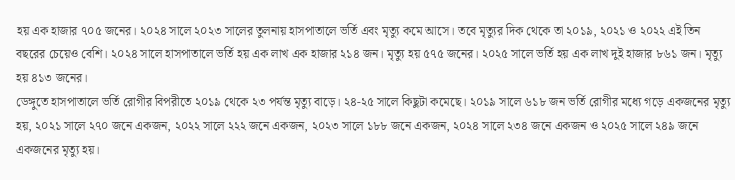হয় এক হাজার ৭০৫ জনের। ২০২৪ সালে ২০২৩ সালের তুলনায় হাসপাতালে ভর্তি এবং মৃত্যু কমে আসে। তবে মৃত্যুর দিক থেকে তা ২০১৯, ২০২১ ও ২০২২ এই তিন বছরের চেয়েও বেশি। ২০২৪ সালে হাসপাতালে ভর্তি হয় এক লাখ এক হাজার ২১৪ জন। মৃত্যু হয় ৫৭৫ জনের। ২০২৫ সালে ভর্তি হয় এক লাখ দুই হাজার ৮৬১ জন। মৃত্যু হয় ৪১৩ জনের।
ডেঙ্গুতে হাসপাতালে ভর্তি রোগীর বিপরীতে ২০১৯ থেকে ২৩ পর্যন্ত মৃত্যু বাড়ে। ২৪-২৫ সালে কিছুটা কমেছে। ২০১৯ সালে ৬১৮ জন ভর্তি রোগীর মধ্যে গড়ে একজনের মৃত্যু হয়, ২০২১ সালে ২৭০ জনে একজন, ২০২২ সালে ২২২ জনে একজন, ২০২৩ সালে ১৮৮ জনে একজন, ২০২৪ সালে ২৩৪ জনে একজন ও ২০২৫ সালে ২৪৯ জনে একজনের মৃত্যু হয়।